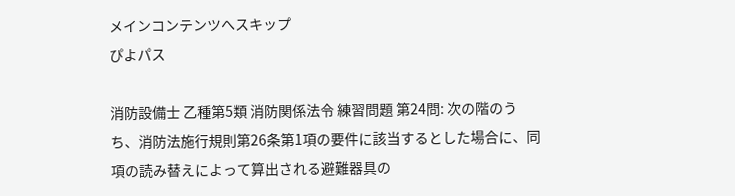メインコンテンツへスキップ
ぴよパス

消防設備士 乙種第5類 消防関係法令 練習問題 第24問: 次の階のうち、消防法施行規則第26条第1項の要件に該当するとした場合に、同項の読み替えによって算出される避難器具の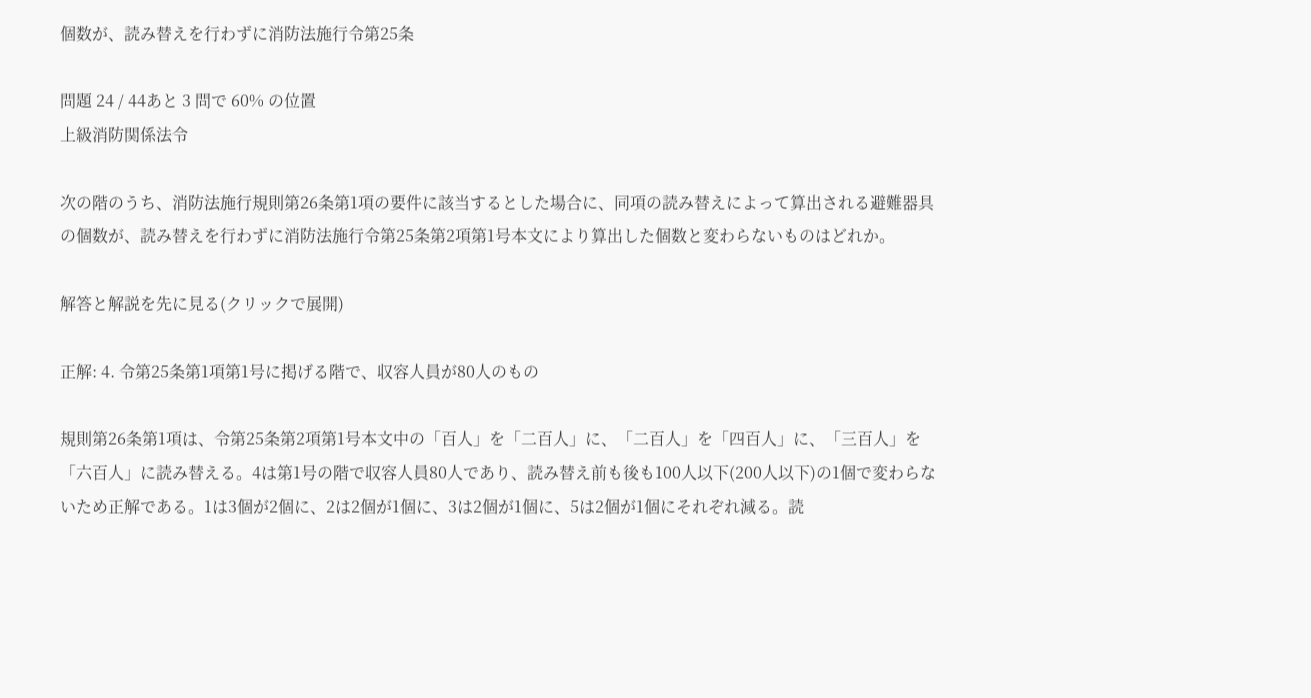個数が、読み替えを行わずに消防法施行令第25条

問題 24 / 44あと 3 問で 60% の位置
上級消防関係法令

次の階のうち、消防法施行規則第26条第1項の要件に該当するとした場合に、同項の読み替えによって算出される避難器具の個数が、読み替えを行わずに消防法施行令第25条第2項第1号本文により算出した個数と変わらないものはどれか。

解答と解説を先に見る(クリックで展開)

正解: 4. 令第25条第1項第1号に掲げる階で、収容人員が80人のもの

規則第26条第1項は、令第25条第2項第1号本文中の「百人」を「二百人」に、「二百人」を「四百人」に、「三百人」を「六百人」に読み替える。4は第1号の階で収容人員80人であり、読み替え前も後も100人以下(200人以下)の1個で変わらないため正解である。1は3個が2個に、2は2個が1個に、3は2個が1個に、5は2個が1個にそれぞれ減る。読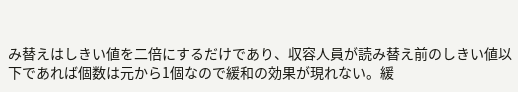み替えはしきい値を二倍にするだけであり、収容人員が読み替え前のしきい値以下であれば個数は元から1個なので緩和の効果が現れない。緩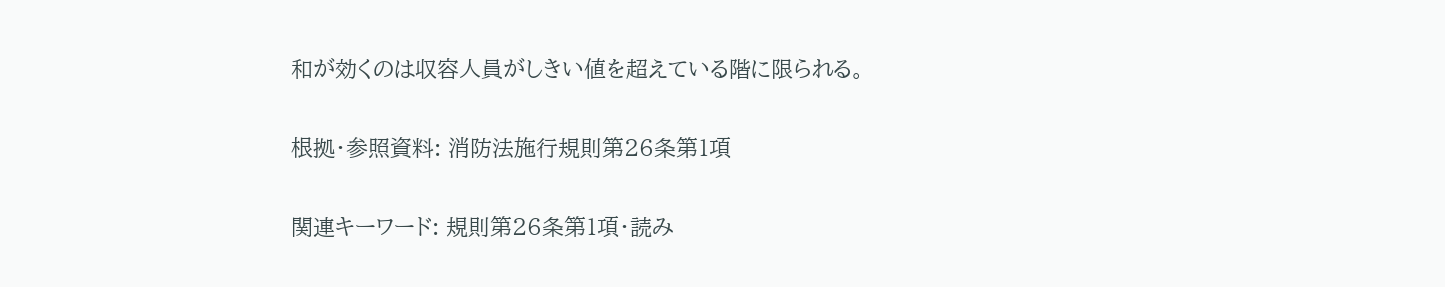和が効くのは収容人員がしきい値を超えている階に限られる。

根拠・参照資料: 消防法施行規則第26条第1項

関連キーワード: 規則第26条第1項・読み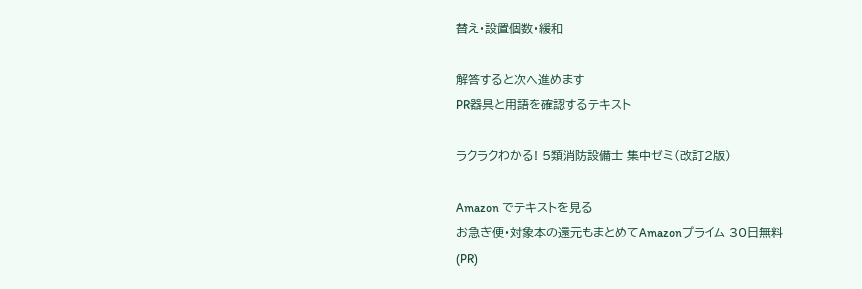替え・設置個数・緩和

解答すると次へ進めます
PR器具と用語を確認するテキスト

ラクラクわかる! 5類消防設備士 集中ゼミ(改訂2版)

Amazon でテキストを見る
お急ぎ便・対象本の還元もまとめてAmazonプライム 30日無料(PR)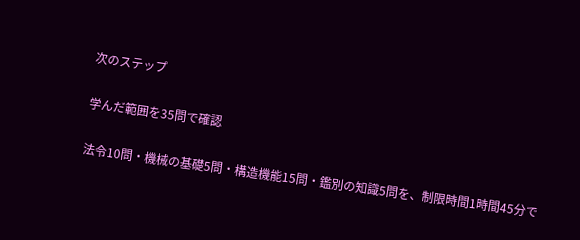次のステップ

学んだ範囲を35問で確認

法令10問・機械の基礎5問・構造機能15問・鑑別の知識5問を、制限時間1時間45分で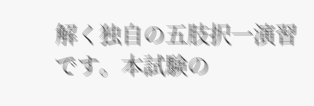解く独自の五肢択一演習です。本試験の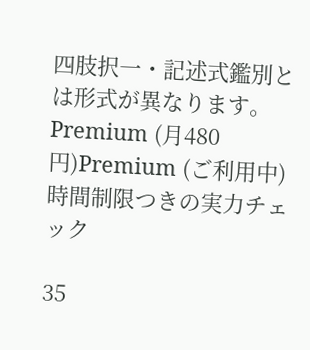四肢択一・記述式鑑別とは形式が異なります。Premium (月480円)Premium (ご利用中)時間制限つきの実力チェック

35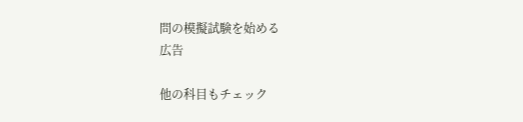問の模擬試験を始める
広告

他の科目もチェック